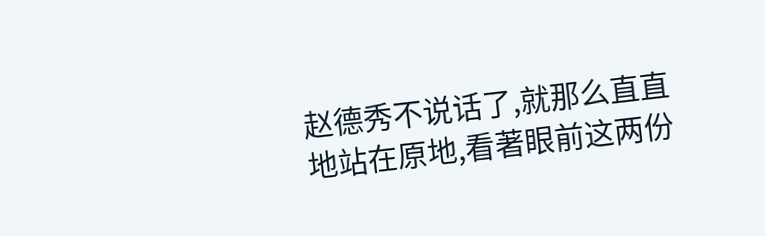赵德秀不说话了,就那么直直地站在原地,看著眼前这两份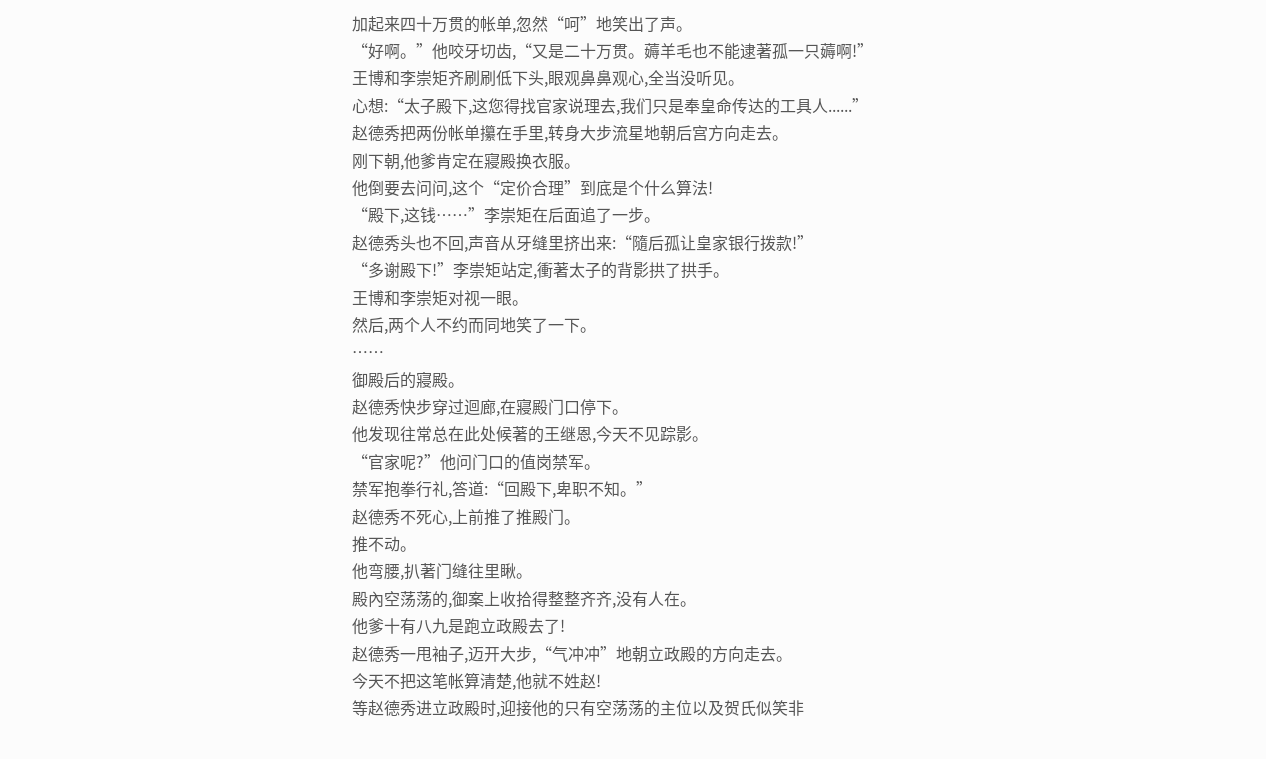加起来四十万贯的帐单,忽然“呵”地笑出了声。
“好啊。”他咬牙切齿,“又是二十万贯。薅羊毛也不能逮著孤一只薅啊!”
王博和李崇矩齐刷刷低下头,眼观鼻鼻观心,全当没听见。
心想:“太子殿下,这您得找官家说理去,我们只是奉皇命传达的工具人......”
赵德秀把两份帐单攥在手里,转身大步流星地朝后宫方向走去。
刚下朝,他爹肯定在寢殿换衣服。
他倒要去问问,这个“定价合理”到底是个什么算法!
“殿下,这钱……”李崇矩在后面追了一步。
赵德秀头也不回,声音从牙缝里挤出来:“隨后孤让皇家银行拨款!”
“多谢殿下!”李崇矩站定,衝著太子的背影拱了拱手。
王博和李崇矩对视一眼。
然后,两个人不约而同地笑了一下。
……
御殿后的寢殿。
赵德秀快步穿过迴廊,在寢殿门口停下。
他发现往常总在此处候著的王继恩,今天不见踪影。
“官家呢?”他问门口的值岗禁军。
禁军抱拳行礼,答道:“回殿下,卑职不知。”
赵德秀不死心,上前推了推殿门。
推不动。
他弯腰,扒著门缝往里瞅。
殿內空荡荡的,御案上收拾得整整齐齐,没有人在。
他爹十有八九是跑立政殿去了!
赵德秀一甩袖子,迈开大步,“气冲冲”地朝立政殿的方向走去。
今天不把这笔帐算清楚,他就不姓赵!
等赵德秀进立政殿时,迎接他的只有空荡荡的主位以及贺氏似笑非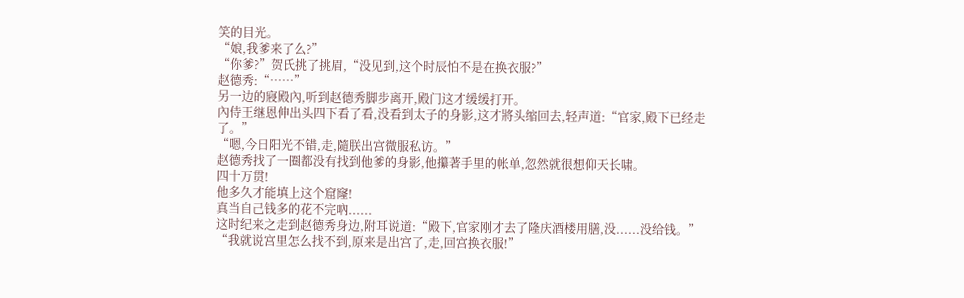笑的目光。
“娘,我爹来了么?”
“你爹?”贺氏挑了挑眉,“没见到,这个时辰怕不是在换衣服?”
赵德秀:“……”
另一边的寢殿內,听到赵德秀脚步离开,殿门这才缓缓打开。
內侍王继恩伸出头四下看了看,没看到太子的身影,这才將头缩回去,轻声道:“官家,殿下已经走了。”
“嗯,今日阳光不错,走,隨朕出宫微服私访。”
赵德秀找了一圈都没有找到他爹的身影,他攥著手里的帐单,忽然就很想仰天长啸。
四十万贯!
他多久才能填上这个窟窿!
真当自己钱多的花不完吶......
这时纪来之走到赵德秀身边,附耳说道:“殿下,官家刚才去了隆庆酒楼用膳,没......没给钱。”
“我就说宫里怎么找不到,原来是出宫了,走,回宫换衣服!”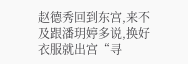赵德秀回到东宫,来不及跟潘玥婷多说,换好衣服就出宫“寻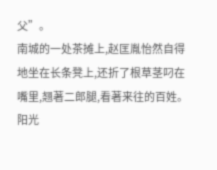父”。
南城的一处茶摊上,赵匡胤怡然自得地坐在长条凳上,还折了根草茎叼在嘴里,翘著二郎腿,看著来往的百姓。
阳光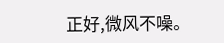正好,微风不噪。